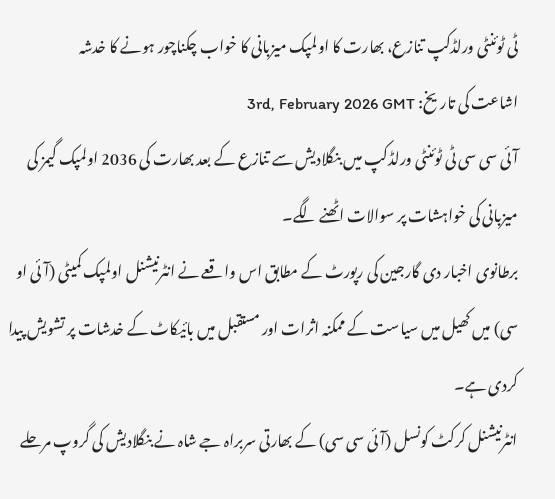ٹی ٹوئنٹی ورلڈکپ تنازع، بھارت کا اولمپک میزبانی کا خواب چکناچور ہونے کا خدشہ
اشاعت کی تاریخ: 3rd, February 2026 GMT
آئی سی سی ٹی ٹوئنٹی ورلڈکپ میں بنگلادیش سے تنازع کے بعد بھارت کی 2036 اولمپک گیمز کی میزبانی کی خواہشات پر سوالات اٹھنے لگے۔
برطانوی اخبار دی گارجین کی رپورٹ کے مطابق اس واقعے نے انٹرنیشنل اولمپک کمیٹی (آئی او سی) میں کھیل میں سیاست کے ممکنہ اثرات اور مستقبل میں بائیکاٹ کے خدشات پر تشویش پیدا کردی ہے۔
انٹرنیشنل کرکٹ کونسل (آئی سی سی) کے بھارتی سربراہ جے شاہ نے بنگلادیش کی گروپ مرحلے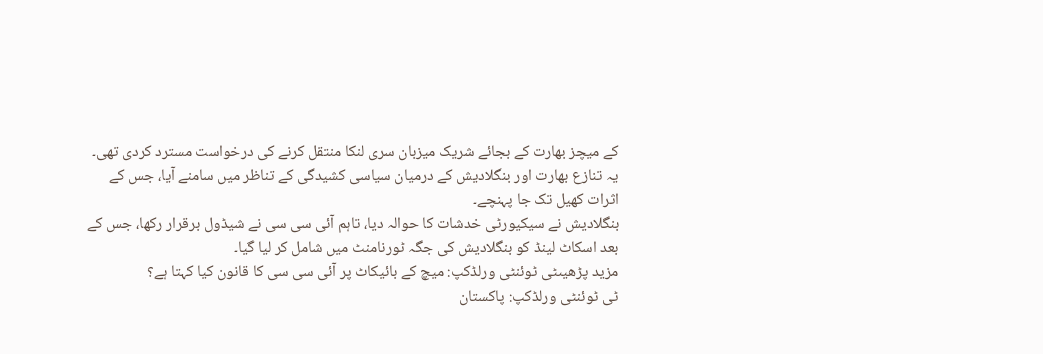کے میچز بھارت کے بجائے شریک میزبان سری لنکا منتقل کرنے کی درخواست مسترد کردی تھی۔
یہ تنازع بھارت اور بنگلادیش کے درمیان سیاسی کشیدگی کے تناظر میں سامنے آیا، جس کے اثرات کھیل تک جا پہنچے۔
بنگلادیش نے سیکیورٹی خدشات کا حوالہ دیا، تاہم آئی سی سی نے شیڈول برقرار رکھا، جس کے بعد اسکاٹ لینڈ کو بنگلادیش کی جگہ ٹورنامنٹ میں شامل کر لیا گیا۔
مزید پڑھیںٹی ٹوئنٹی ورلڈکپ: میچ کے بائیکاٹ پر آئی سی سی کا قانون کیا کہتا ہے؟
ٹی ٹوئنٹی ورلڈکپ: پاکستان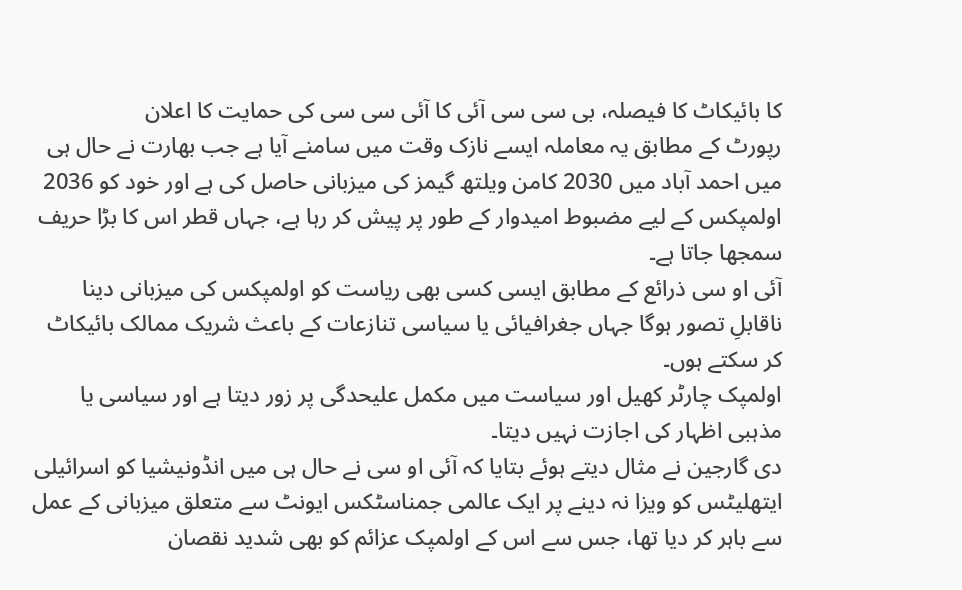کا بائیکاٹ کا فیصلہ، بی سی سی آئی کا آئی سی سی کی حمایت کا اعلان
رپورٹ کے مطابق یہ معاملہ ایسے نازک وقت میں سامنے آیا ہے جب بھارت نے حال ہی میں احمد آباد میں 2030 کامن ویلتھ گیمز کی میزبانی حاصل کی ہے اور خود کو 2036 اولمپکس کے لیے مضبوط امیدوار کے طور پر پیش کر رہا ہے، جہاں قطر اس کا بڑا حریف سمجھا جاتا ہے۔
آئی او سی ذرائع کے مطابق ایسی کسی بھی ریاست کو اولمپکس کی میزبانی دینا ناقابلِ تصور ہوگا جہاں جغرافیائی یا سیاسی تنازعات کے باعث شریک ممالک بائیکاٹ کر سکتے ہوں۔
اولمپک چارٹر کھیل اور سیاست میں مکمل علیحدگی پر زور دیتا ہے اور سیاسی یا مذہبی اظہار کی اجازت نہیں دیتا۔
دی گارجین نے مثال دیتے ہوئے بتایا کہ آئی او سی نے حال ہی میں انڈونیشیا کو اسرائیلی ایتھلیٹس کو ویزا نہ دینے پر ایک عالمی جمناسٹکس ایونٹ سے متعلق میزبانی کے عمل سے باہر کر دیا تھا، جس سے اس کے اولمپک عزائم کو بھی شدید نقصان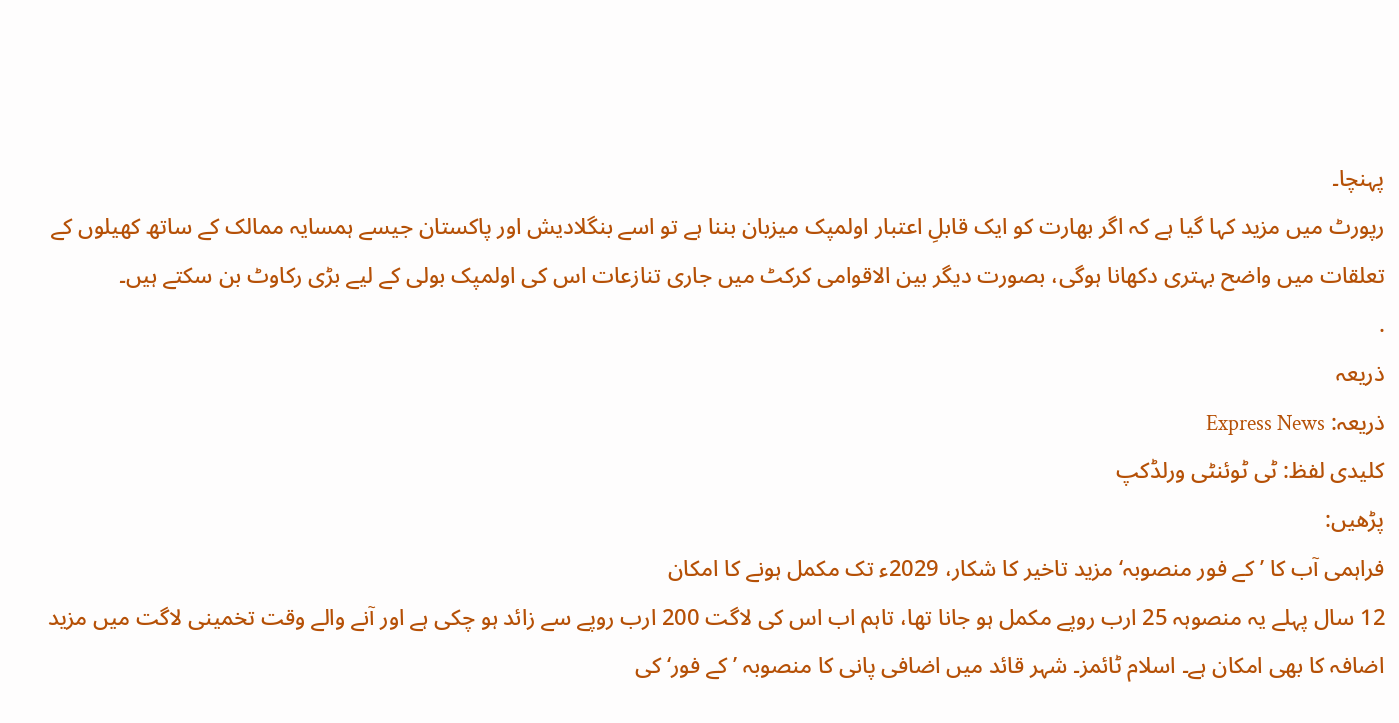پہنچا۔
رپورٹ میں مزید کہا گیا ہے کہ اگر بھارت کو ایک قابلِ اعتبار اولمپک میزبان بننا ہے تو اسے بنگلادیش اور پاکستان جیسے ہمسایہ ممالک کے ساتھ کھیلوں کے تعلقات میں واضح بہتری دکھانا ہوگی، بصورت دیگر بین الاقوامی کرکٹ میں جاری تنازعات اس کی اولمپک بولی کے لیے بڑی رکاوٹ بن سکتے ہیں۔
.
ذریعہ
ذریعہ: Express News
کلیدی لفظ: ٹی ٹوئنٹی ورلڈکپ
پڑھیں:
فراہمی آب کا ’کے فور منصوبہ‘ مزید تاخیر کا شکار، 2029ء تک مکمل ہونے کا امکان
12 سال پہلے یہ منصوہہ 25 ارب روپے مکمل ہو جانا تھا، تاہم اب اس کی لاگت 200 ارب روپے سے زائد ہو چکی ہے اور آنے والے وقت تخمینی لاگت میں مزید اضافہ کا بھی امکان ہے۔ اسلام ٹائمز۔ شہر قائد میں اضافی پانی کا منصوبہ ’کے فور‘ کی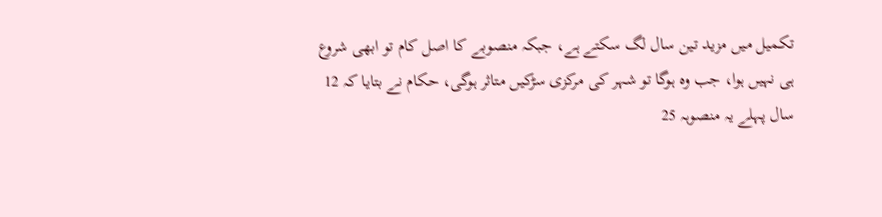تکمیل میں مزید تین سال لگ سکتے ہے، جبکہ منصوبے کا اصل کام تو ابھی شروع ہی نہیں ہوا، جب وہ ہوگا تو شہر کی مرکزی سڑکیں متاثر ہوگی، حکام نے بتایا کہ 12 سال پہلے یہ منصوہہ 25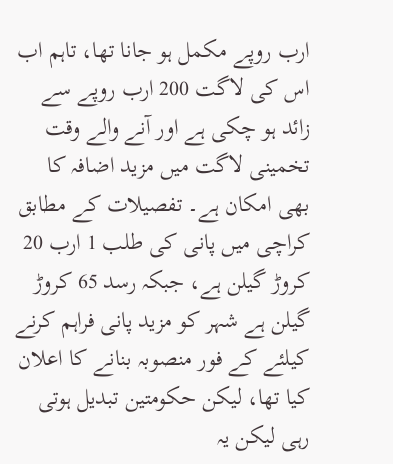ارب روپے مکمل ہو جانا تھا، تاہم اب اس کی لاگت 200 ارب روپے سے زائد ہو چکی ہے اور آنے والے وقت تخمینی لاگت میں مزید اضافہ کا بھی امکان ہے۔ تفصیلات کے مطابق کراچی میں پانی کی طلب 1 ارب 20 کروڑ گیلن ہے، جبکہ رسد 65 کروڑ گیلن ہے شہر کو مزید پانی فراہم کرنے کیلئے کے فور منصوبہ بنانے کا اعلان کیا تھا، لیکن حکومتین تبدیل ہوتی رہی لیکن یہ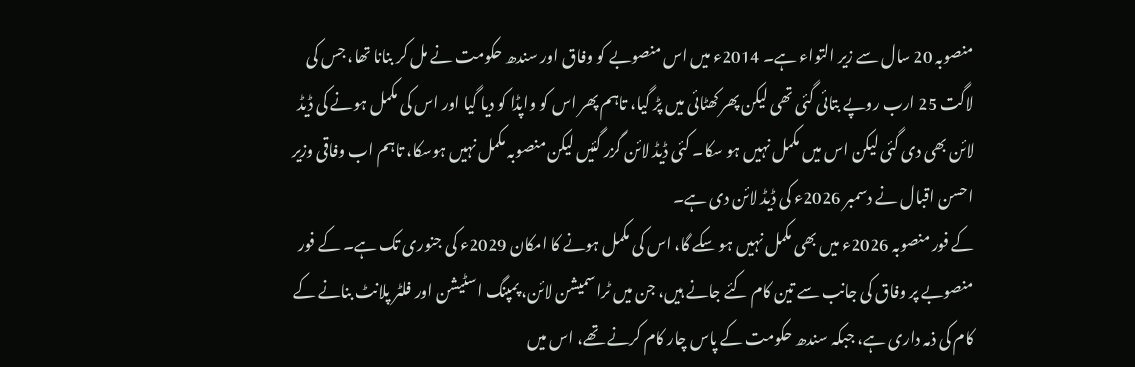منصوبہ 20 سال سے زیر التواء ہے۔ 2014ء میں اس منصوبے کو وفاق اور سندھ حکومت نے مل کر بنانا تھا، جس کی لاگت 25 ارب روپے بتائی گئی تھی لیکن پھر کھٹائی میں پڑ گیا، تاہم پھر اس کو واپڈا کو دیا گیا اور اس کی مکمل ہونے کی ڈیڈ لائن بھی دی گئی لیکن اس میں مکمل نہیں ہو سکا۔ کئی ڈیڈ لائن گزر گئیں لیکن منصوبہ مکمل نہیں ہوسکا، تاہم اب وفاقی وزیر احسن اقبال نے دسمبر 2026ء کی ڈیڈ لائن دی ہے۔
کے فور منصوبہ 2026ء میں بھی مکمل نہیں ہو سکے گا، اس کی مکمل ہونے کا امکان 2029ء کی جنوری تک ہے۔ کے فور منصوبے پر وفاق کی جانب سے تین کام کئے جانے ہیں، جن میں ٹراسمیشن لائن، پمپنگ اسٹیشن اور فلٹر پلانٹ بنانے کے کام کی ذمہ داری ہے، جبکہ سندھ حکومت کے پاس چار کام کرنے تھے، اس میں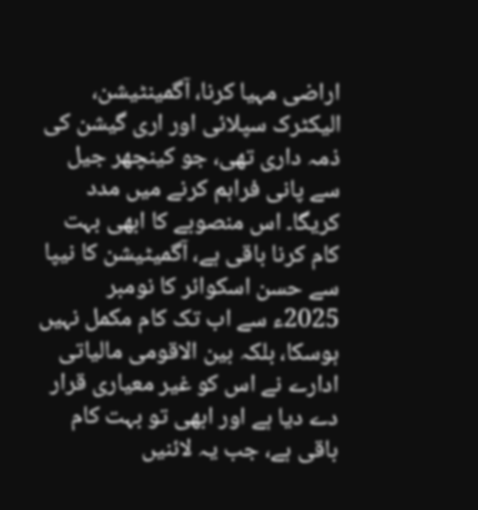اراضی مہیا کرنا، آگمینٹیشن، الیکٹرک سپلائی اور اری گیشن کی ذمہ داری تھی، جو کینچھر جیل سے پانی فراہم کرنے میں مدد کریگا۔ اس منصوبے کا ابھی بہت کام کرنا باقی ہے، آگمیٹیشن کا نیپا سے حسن اسکوائر کا نومبر 2025ء سے اب تک کام مکمل نہیں ہوسکا، بلکہ بین الاقومی مالیاتی ادارے نے اس کو غیر معیاری قرار دے دیا ہے اور ابھی تو بہت کام باقی ہے، جب یہ لائنیں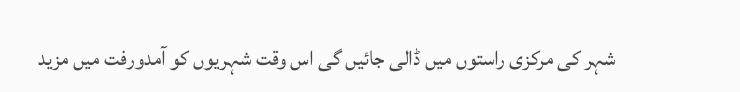شہر کی مرکزی راستوں میں ڈالی جائیں گی اس وقت شہریوں کو آمدورفت میں مزید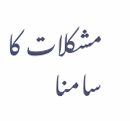مشکلات کا سامنا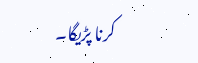کرنا پڑیگا۔